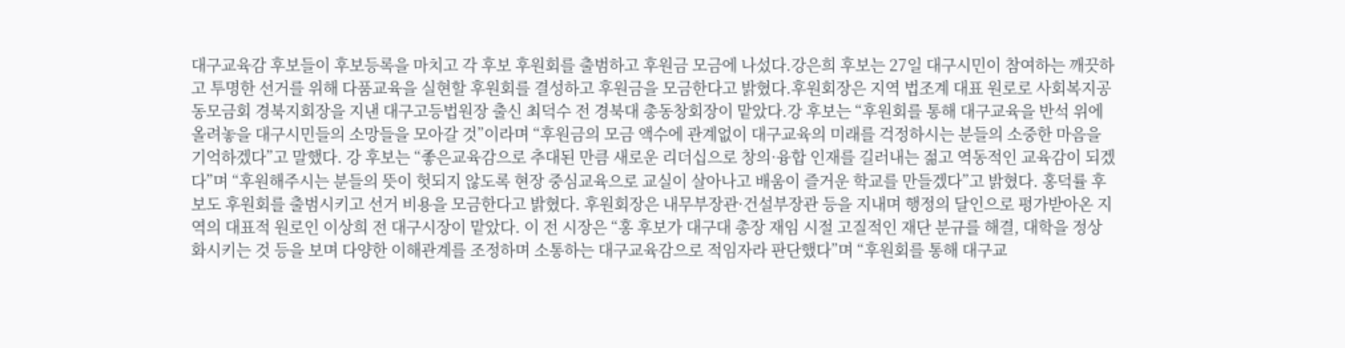대구교육감 후보들이 후보등록을 마치고 각 후보 후원회를 출범하고 후원금 모금에 나섰다.강은희 후보는 27일 대구시민이 참여하는 깨끗하고 투명한 선거를 위해 다품교육을 실현할 후원회를 결성하고 후원금을 모금한다고 밝혔다.후원회장은 지역 법조계 대표 원로로 사회복지공동모금회 경북지회장을 지낸 대구고등법원장 출신 최덕수 전 경북대 총동창회장이 맡았다.강 후보는 “후원회를 통해 대구교육을 반석 위에 올려놓을 대구시민들의 소망들을 모아갈 것”이라며 “후원금의 모금 액수에 관계없이 대구교육의 미래를 걱정하시는 분들의 소중한 마음을 기억하겠다”고 말했다. 강 후보는 “좋은교육감으로 추대된 만큼 새로운 리더십으로 창의·융합 인재를 길러내는 젊고 역동적인 교육감이 되겠다”며 “후원해주시는 분들의 뜻이 헛되지 않도록 현장 중심교육으로 교실이 살아나고 배움이 즐거운 학교를 만들겠다”고 밝혔다. 홍덕률 후보도 후원회를 출범시키고 선거 비용을 모금한다고 밝혔다. 후원회장은 내무부장관·건설부장관 등을 지내며 행정의 달인으로 평가받아온 지역의 대표적 원로인 이상희 전 대구시장이 맡았다. 이 전 시장은 “홍 후보가 대구대 총장 재임 시절 고질적인 재단 분규를 해결, 대학을 정상화시키는 것 등을 보며 다양한 이해관계를 조정하며 소통하는 대구교육감으로 적임자라 판단했다”며 “후원회를 통해 대구교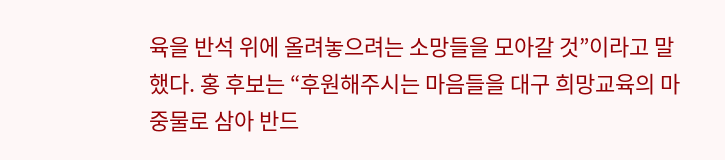육을 반석 위에 올려놓으려는 소망들을 모아갈 것”이라고 말했다. 홍 후보는 “후원해주시는 마음들을 대구 희망교육의 마중물로 삼아 반드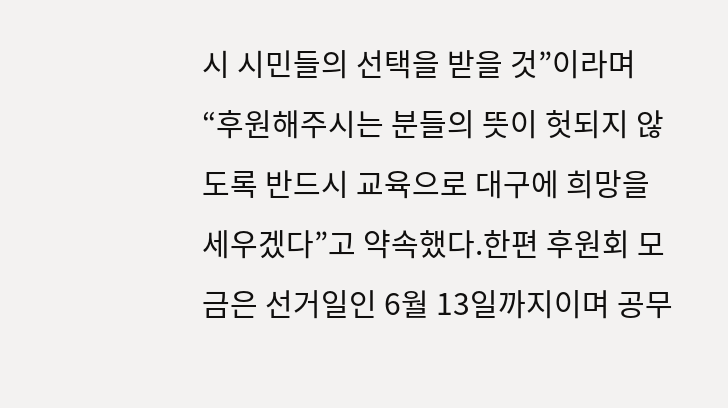시 시민들의 선택을 받을 것”이라며 “후원해주시는 분들의 뜻이 헛되지 않도록 반드시 교육으로 대구에 희망을 세우겠다”고 약속했다.한편 후원회 모금은 선거일인 6월 13일까지이며 공무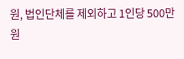원, 법인단체를 제외하고 1인당 500만원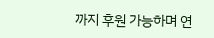까지 후원 가능하며 연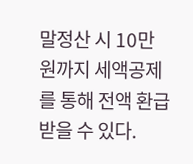말정산 시 10만원까지 세액공제를 통해 전액 환급받을 수 있다.